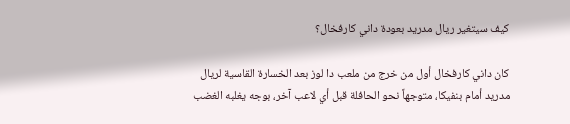كيف سيتغير ريال مدريد بعودة داني كارفخال؟

كان داني كارفخال أول من خرج من ملعب دا لوز بعد الخسارة القاسية لريال مدريد أمام بنفيكا، متوجهاً نحو الحافلة قبل أي لاعب آخر، بوجه يغلبه الغضب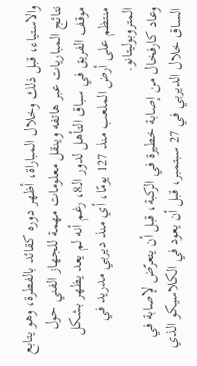والاستياء، قبل ذلك وخلال المباراة، أظهر دوره كقائد بالفطرة، وهو يتابع نتائج المباريات عبر هاتفه وينقل معلومات مهمة للجهاز الفني حول موقف الفريق في سباق التأهل لدور الـ8، رغم أنه لم يعد يظهر بشكل منتظم على أرض الملعب منذ 127 يومًا، أي منذ ديربي مدريد في المتروبوليتانو.
وعاد كارفخال من إصابة خطيرة في الركبة، قبل أن يتعرّض لإصابة في الساق خلال الديربي في 27 سبتمبر، قبل أن يعود في الكلاسيكو الذي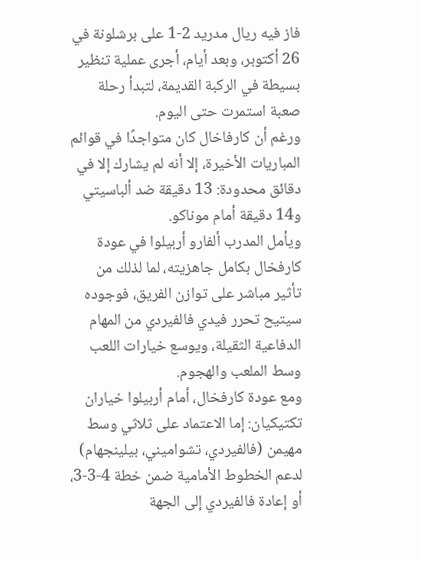فاز فيه ريال مدريد 2-1 على برشلونة في 26 أكتوبر، وبعد أيام، أجرى عملية تنظير بسيطة في الركبة القديمة، لتبدأ رحلة صعبة استمرت حتى اليوم.
ورغم أن كارفاخال كان متواجدًا في قوائم المباريات الأخيرة، إلا أنه لم يشارك إلا في دقائق محدودة: 13 دقيقة ضد ألباسيتي و14 دقيقة أمام موناكو.
ويأمل المدرب ألفارو أربيلوا في عودة كارفخال بكامل جاهزيته، لما لذلك من تأثير مباشر على توازن الفريق، فوجوده سيتيح تحرر فيدي فالفيردي من المهام الدفاعية الثقيلة، ويوسع خيارات اللعب وسط الملعب والهجوم.
ومع عودة كارفخال، أمام أربيلوا خياران تكتيكيان: إما الاعتماد على ثلاثي وسط مهيمن (فالفيردي، تشواميني، بيلينجهام) لدعم الخطوط الأمامية ضمن خطة 4-3-3، أو إعادة فالفيردي إلى الجهة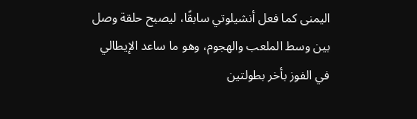اليمنى كما فعل أنشيلوتي سابقًا، ليصبح حلقة وصل بين وسط الملعب والهجوم، وهو ما ساعد الإيطالي في الفوز بأخر بطولتين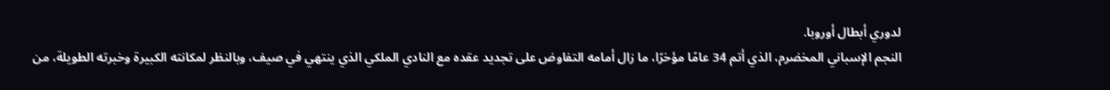لدوري أبطال أوروبا.
النجم الإسباني المخضرم، الذي أتم 34 عامًا مؤخرًا، ما زال أمامه التفاوض على تجديد عقده مع النادي الملكي الذي ينتهي في صيف، وبالنظر لمكانته الكبيرة وخبرته الطويلة، من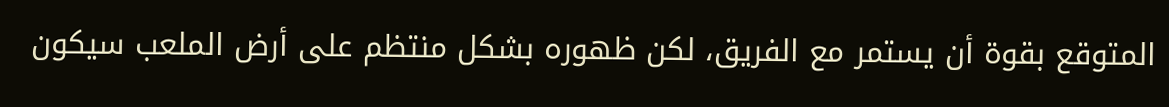المتوقع بقوة أن يستمر مع الفريق، لكن ظهوره بشكل منتظم على أرض الملعب سيكون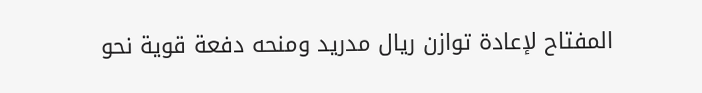المفتاح لإعادة توازن ريال مدريد ومنحه دفعة قوية نحو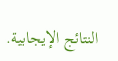النتائج الإيجابية.